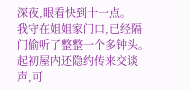深夜,眼看快到十一点。
我守在姐姐家门口,已经隔门偷听了整整一个多钟头。
起初屋内还隐约传来交谈声,可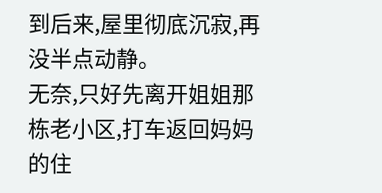到后来,屋里彻底沉寂,再没半点动静。
无奈,只好先离开姐姐那栋老小区,打车返回妈妈的住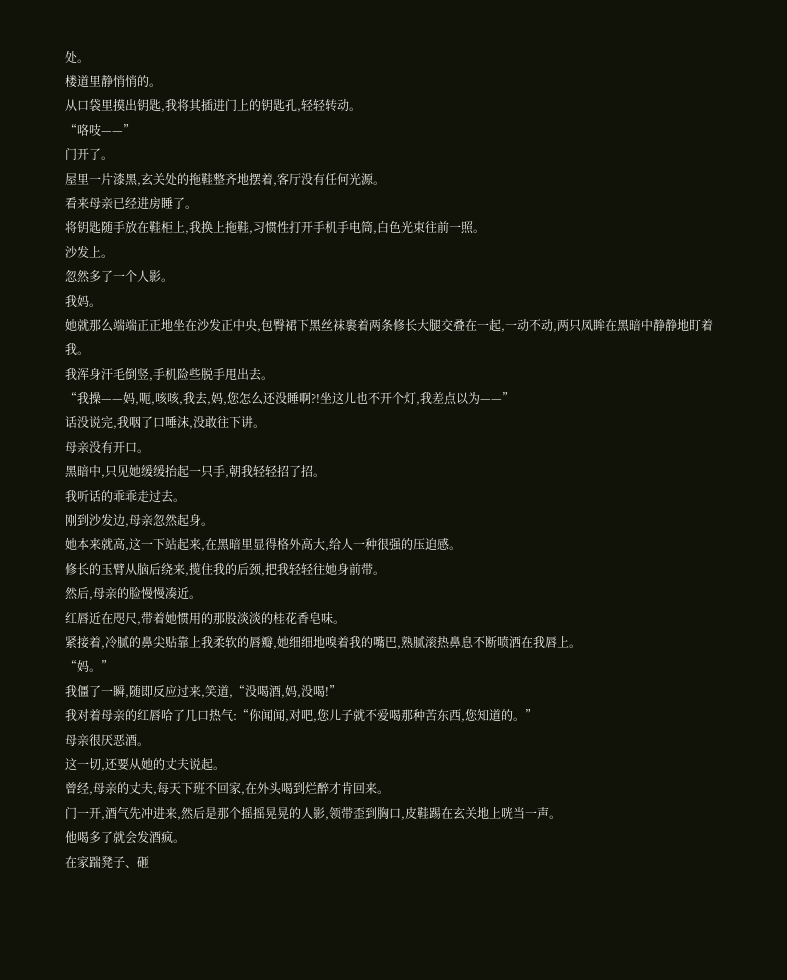处。
楼道里静悄悄的。
从口袋里摸出钥匙,我将其插进门上的钥匙孔,轻轻转动。
“咯吱——”
门开了。
屋里一片漆黑,玄关处的拖鞋整齐地摆着,客厅没有任何光源。
看来母亲已经进房睡了。
将钥匙随手放在鞋柜上,我换上拖鞋,习惯性打开手机手电筒,白色光束往前一照。
沙发上。
忽然多了一个人影。
我妈。
她就那么端端正正地坐在沙发正中央,包臀裙下黑丝袜裹着两条修长大腿交叠在一起,一动不动,两只凤眸在黑暗中静静地盯着我。
我浑身汗毛倒竖,手机险些脱手甩出去。
“我操——妈,呃,咳咳,我去,妈,您怎么还没睡啊?!坐这儿也不开个灯,我差点以为——”
话没说完,我咽了口唾沫,没敢往下讲。
母亲没有开口。
黑暗中,只见她缓缓抬起一只手,朝我轻轻招了招。
我听话的乖乖走过去。
刚到沙发边,母亲忽然起身。
她本来就高,这一下站起来,在黑暗里显得格外高大,给人一种很强的压迫感。
修长的玉臂从脑后绕来,揽住我的后颈,把我轻轻往她身前带。
然后,母亲的脸慢慢凑近。
红唇近在咫尺,带着她惯用的那股淡淡的桂花香皂味。
紧接着,冷腻的鼻尖贴靠上我柔软的唇瓣,她细细地嗅着我的嘴巴,熟腻滚热鼻息不断喷洒在我唇上。
“妈。”
我僵了一瞬,随即反应过来,笑道,“没喝酒,妈,没喝!”
我对着母亲的红唇哈了几口热气:“你闻闻,对吧,您儿子就不爱喝那种苦东西,您知道的。”
母亲很厌恶酒。
这一切,还要从她的丈夫说起。
曾经,母亲的丈夫,每天下班不回家,在外头喝到烂醉才肯回来。
门一开,酒气先冲进来,然后是那个摇摇晃晃的人影,领带歪到胸口,皮鞋踢在玄关地上咣当一声。
他喝多了就会发酒疯。
在家踹凳子、砸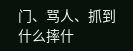门、骂人、抓到什么摔什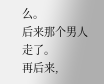么。
后来那个男人走了。
再后来,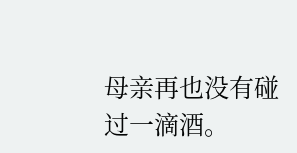母亲再也没有碰过一滴酒。